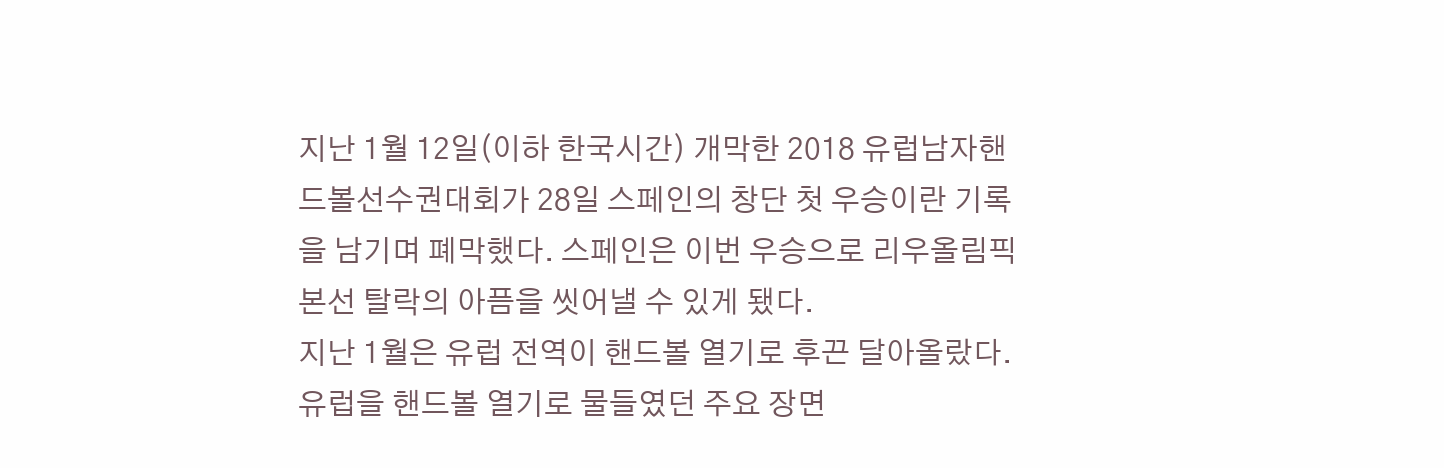지난 1월 12일(이하 한국시간) 개막한 2018 유럽남자핸드볼선수권대회가 28일 스페인의 창단 첫 우승이란 기록을 남기며 폐막했다. 스페인은 이번 우승으로 리우올림픽 본선 탈락의 아픔을 씻어낼 수 있게 됐다.
지난 1월은 유럽 전역이 핸드볼 열기로 후끈 달아올랐다. 유럽을 핸드볼 열기로 물들였던 주요 장면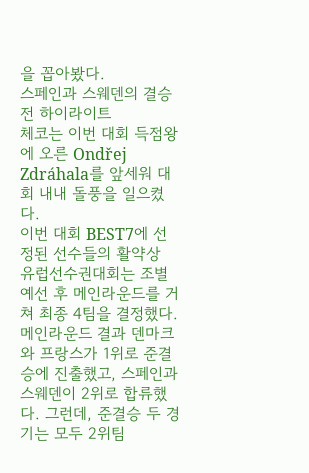을 꼽아봤다.
스페인과 스웨덴의 결승전 하이라이트
체코는 이번 대회 득점왕에 오른 Ondřej Zdráhala를 앞세워 대회 내내 돌풍을 일으켰다.
이번 대회 BEST7에 선정된 선수들의 활약상
유럽선수권대회는 조별예선 후 메인라운드를 거쳐 최종 4팀을 결정했다. 메인라운드 결과 덴마크와 프랑스가 1위로 준결승에 진출했고, 스페인과 스웨덴이 2위로 합류했다. 그런데, 준결승 두 경기는 모두 2위팀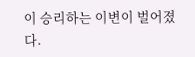이 승리하는 이변이 벌어졌다.